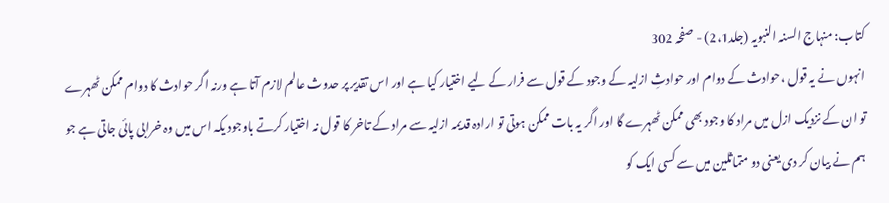کتاب: منہاج السنہ النبویہ (جلد2،1) - صفحہ 302
انہوں نے یہ قول ،حوادث کے دوام اور حوادثِ ازلیہ کے وجود کے قول سے فرار کے لیے اختیار کیا ہے اور اس تقدیر پر حدوث عالم لازم آتا ہے ورنہ اگر حوادث کا دوام ممکن ٹھہرے تو ان کے نزدیک ازل میں مراد کا وجود بھی ممکن ٹھہرے گا اور اگر یہ بات ممکن ہوتی تو ارادہ قدیمہ ازلیہ سے مراد کے تاخر کا قول نہ اختیار کرتے باوجود یکہ اس میں وہ خرابی پائی جاتی ہے جو ہم نے بیان کر دی یعنی دو متماثلین میں سے کسی ایک کو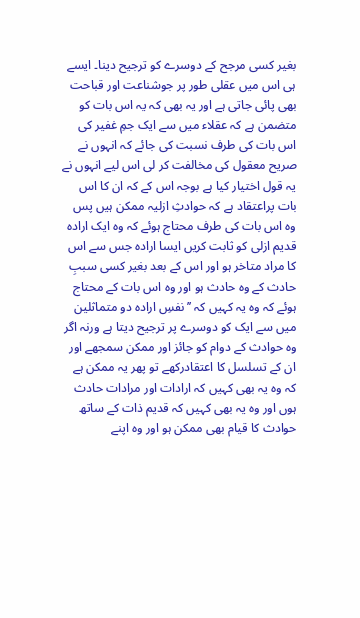بغیر کسی مرجح کے دوسرے کو ترجیح دینا۔ ایسے ہی اس میں عقلی طور پر جوشناعت اور قباحت بھی پائی جاتی ہے اور یہ بھی کہ یہ اس بات کو متضمن ہے کہ عقلاء میں سے ایک جمِ غفیر کی اس بات کی طرف نسبت کی جائے کہ انہوں نے صریح معقول کی مخالفت کر لی اس لیے انہوں نے یہ قول اختیار کیا ہے بوجہ اس کے کہ ان کا اس بات پراعتقاد ہے کہ حوادثِ ازلیہ ممکن ہیں پس وہ اس بات کی طرف محتاج ہوئے کہ وہ ایک ارادہ قدیم ازلی کو ثابت کریں ایسا ارادہ جس سے اس کا مراد متاخر ہو اور اس کے بعد بغیر کسی سببِ حادث کے وہ حادث ہو اور وہ اس بات کے محتاج ہوئے کہ وہ یہ کہیں کہ ’’نفسِ ارادہ دو متماثلین میں سے ایک کو دوسرے پر ترجیح دیتا ہے ورنہ اگر وہ حوادث کے دوام کو جائز اور ممکن سمجھے اور ان کے تسلسل کا اعتقادرکھے تو پھر یہ ممکن ہے کہ وہ یہ بھی کہیں کہ ارادات اور مرادات حادث ہوں اور وہ یہ بھی کہیں کہ قدیم ذات کے ساتھ حوادث کا قیام بھی ممکن ہو اور وہ اپنے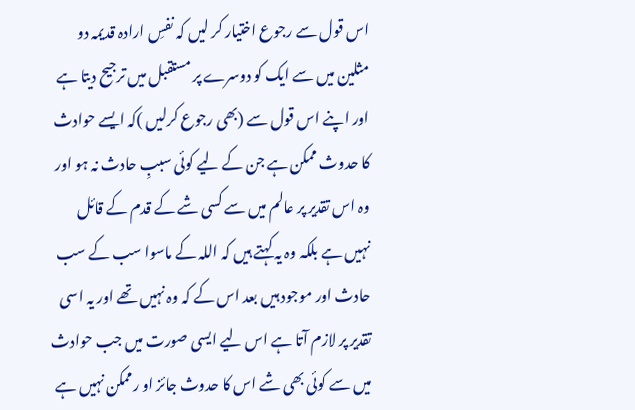اس قول سے رجوع اختیار کر لیں کہ نفسِ ارادہ قدیمہ دو مثلین میں سے ایک کو دوسرے پر مستقبل میں ترجیح دیتا ہے اور اپنے اس قول سے (بھی رجوع کرلیں )کہ ایسے حوادث کا حدوث ممکن ہے جن کے لیے کوئی سببِ حادث نہ ہو اور وہ اس تقدیر پر عالم میں سے کسی شے کے قدم کے قائل نہیں ہے بلکہ وہ یہ کہتے ہیں کہ اللہ کے ماسوا سب کے سب حادث اور موجود ہیں بعد اس کے کہ وہ نہیں تھے اور یہ اسی تقدیر پر لازم آتا ہے اس لیے ایسی صورت میں جب حوادث میں سے کوئی بھی شے اس کا حدوث جائز او رممکن نہیں ہے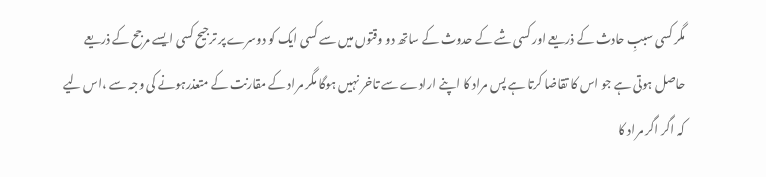مگر کسی سببِ حادث کے ذریعے اور کسی شے کے حدوث کے ساتھ دو وقتوں میں سے کسی ایک کو دوسرے پر ترجیح کسی ایسے مرجح کے ذریعے حاصل ہوتی ہے جو اس کا تقاضا کرتا ہے پس مراد کا اپنے ارادے سے تاخر نہیں ہوگا مگر مراد کے مقارنت کے متعذرہونے کی وجہ سے ،اس لیے کہ اگر اگر مراد کا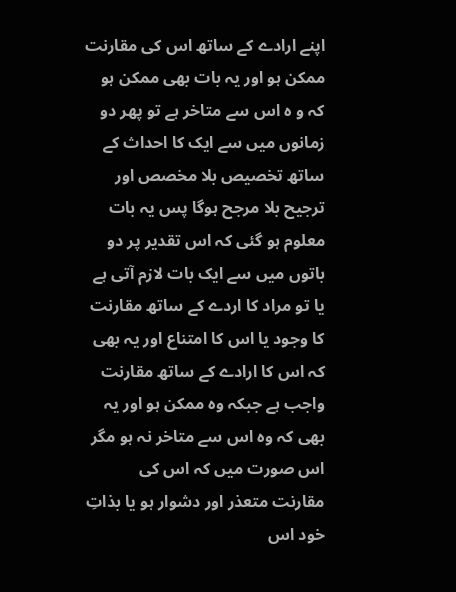اپنے ارادے کے ساتھ اس کی مقارنت ممکن ہو اور یہ بات بھی ممکن ہو کہ و ہ اس سے متاخر ہے تو پھر دو زمانوں میں سے ایک کا احداث کے ساتھ تخصیص بلا مخصص اور ترجیح بلا مرجح ہوگا پس یہ بات معلوم ہو گئی کہ اس تقدیر پر دو باتوں میں سے ایک بات لازم آتی ہے یا تو مراد کا اردے کے ساتھ مقارنت کا وجود یا اس کا امتناع اور یہ بھی کہ اس کا ارادے کے ساتھ مقارنت واجب ہے جبکہ وہ ممکن ہو اور یہ بھی کہ وہ اس سے متاخر نہ ہو مگر اس صورت میں کہ اس کی مقارنت متعذر اور دشوار ہو یا بذاتِ خود اس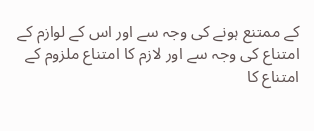کے ممتنع ہونے کی وجہ سے اور اس کے لوازم کے امتناع کی وجہ سے اور لازم کا امتناع ملزوم کے امتناع کا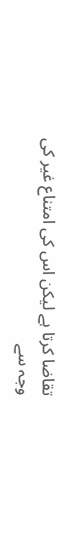تقاضا کرتا ہے لیکن اس کی امتناع غیر کی وجہ سے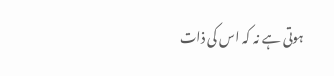ہوتی ہے نہ کہ اس کی ذات